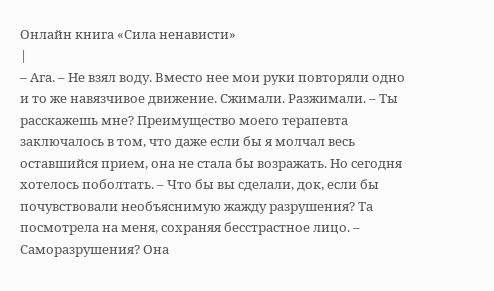Онлайн книга «Сила ненависти»
|
– Ага. – Не взял воду. Вместо нее мои руки повторяли одно и то же навязчивое движение. Сжимали. Разжимали. – Ты расскажешь мне? Преимущество моего терапевта заключалось в том, что даже если бы я молчал весь оставшийся прием, она не стала бы возражать. Но сегодня хотелось поболтать. – Что бы вы сделали, док, если бы почувствовали необъяснимую жажду разрушения? Та посмотрела на меня, сохраняя бесстрастное лицо. – Саморазрушения? Она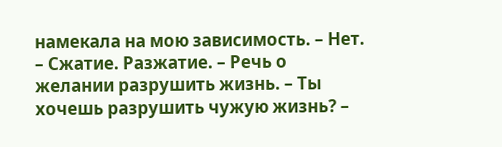намекала на мою зависимость. – Нет. – Сжатие. Разжатие. – Речь о желании разрушить жизнь. – Ты хочешь разрушить чужую жизнь? –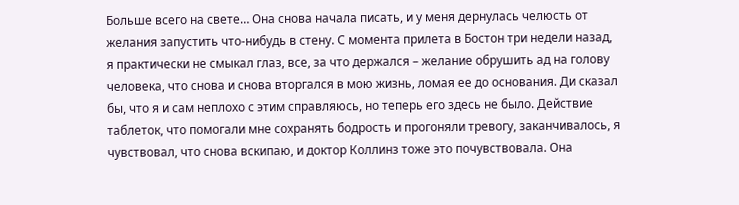Больше всего на свете… Она снова начала писать, и у меня дернулась челюсть от желания запустить что-нибудь в стену. С момента прилета в Бостон три недели назад, я практически не смыкал глаз, все, за что держался – желание обрушить ад на голову человека, что снова и снова вторгался в мою жизнь, ломая ее до основания. Ди сказал бы, что я и сам неплохо с этим справляюсь, но теперь его здесь не было. Действие таблеток, что помогали мне сохранять бодрость и прогоняли тревогу, заканчивалось, я чувствовал, что снова вскипаю, и доктор Коллинз тоже это почувствовала. Она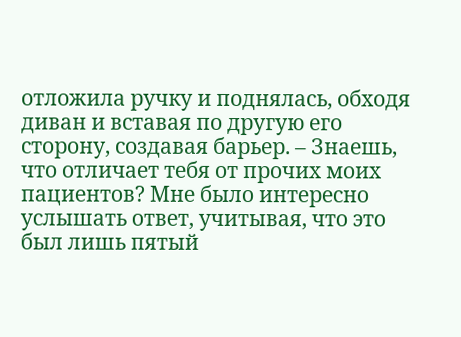отложила ручку и поднялась, обходя диван и вставая по другую его сторону, создавая барьер. – Знаешь, что отличает тебя от прочих моих пациентов? Мне было интересно услышать ответ, учитывая, что это был лишь пятый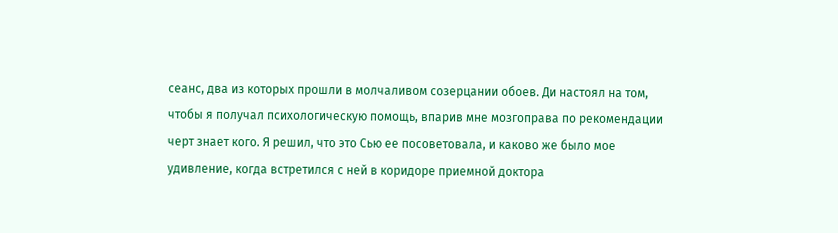сеанс, два из которых прошли в молчаливом созерцании обоев. Ди настоял на том, чтобы я получал психологическую помощь, впарив мне мозгоправа по рекомендации черт знает кого. Я решил, что это Сью ее посоветовала, и каково же было мое удивление, когда встретился с ней в коридоре приемной доктора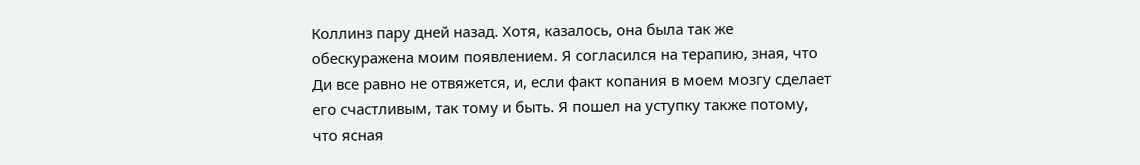Коллинз пару дней назад. Хотя, казалось, она была так же обескуражена моим появлением. Я согласился на терапию, зная, что Ди все равно не отвяжется, и, если факт копания в моем мозгу сделает его счастливым, так тому и быть. Я пошел на уступку также потому, что ясная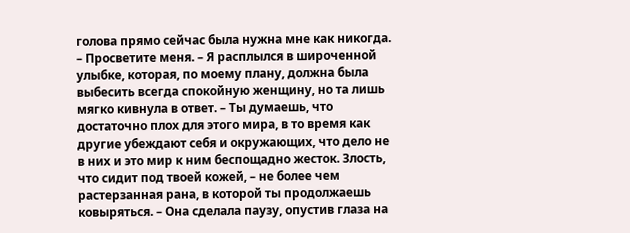голова прямо сейчас была нужна мне как никогда. – Просветите меня. – Я расплылся в широченной улыбке, которая, по моему плану, должна была выбесить всегда спокойную женщину, но та лишь мягко кивнула в ответ. – Ты думаешь, что достаточно плох для этого мира, в то время как другие убеждают себя и окружающих, что дело не в них и это мир к ним беспощадно жесток. Злость, что сидит под твоей кожей, – не более чем растерзанная рана, в которой ты продолжаешь ковыряться. – Она сделала паузу, опустив глаза на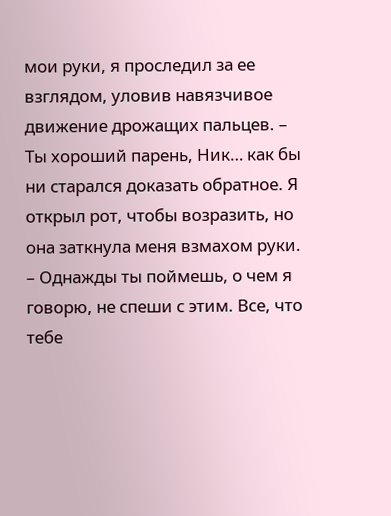мои руки, я проследил за ее взглядом, уловив навязчивое движение дрожащих пальцев. – Ты хороший парень, Ник… как бы ни старался доказать обратное. Я открыл рот, чтобы возразить, но она заткнула меня взмахом руки. – Однажды ты поймешь, о чем я говорю, не спеши с этим. Все, что тебе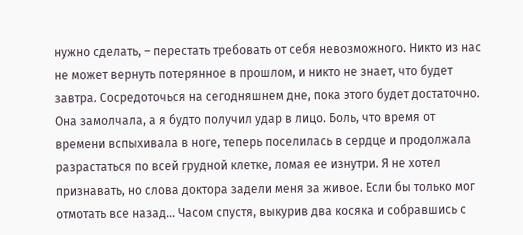нужно сделать, – перестать требовать от себя невозможного. Никто из нас не может вернуть потерянное в прошлом, и никто не знает, что будет завтра. Сосредоточься на сегодняшнем дне, пока этого будет достаточно. Она замолчала, а я будто получил удар в лицо. Боль, что время от времени вспыхивала в ноге, теперь поселилась в сердце и продолжала разрастаться по всей грудной клетке, ломая ее изнутри. Я не хотел признавать, но слова доктора задели меня за живое. Если бы только мог отмотать все назад… Часом спустя, выкурив два косяка и собравшись с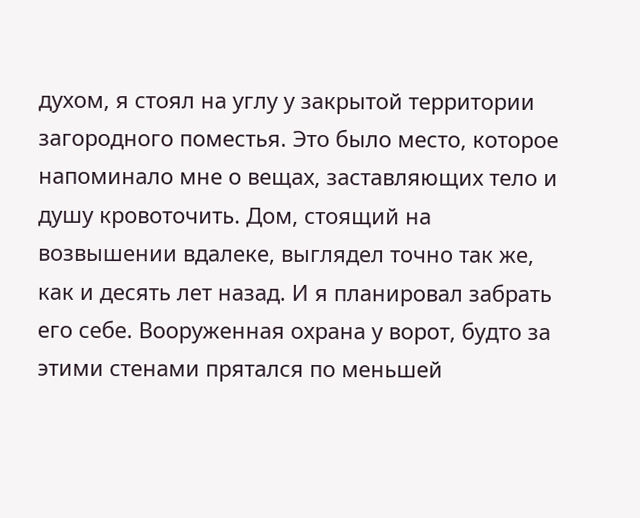духом, я стоял на углу у закрытой территории загородного поместья. Это было место, которое напоминало мне о вещах, заставляющих тело и душу кровоточить. Дом, стоящий на возвышении вдалеке, выглядел точно так же, как и десять лет назад. И я планировал забрать его себе. Вооруженная охрана у ворот, будто за этими стенами прятался по меньшей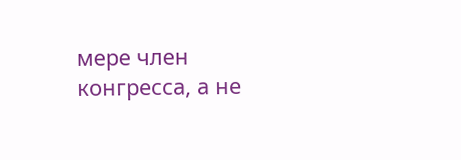мере член конгресса, а не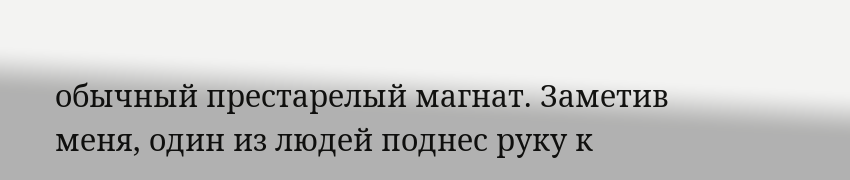обычный престарелый магнат. Заметив меня, один из людей поднес руку к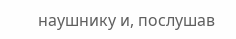наушнику и, послушав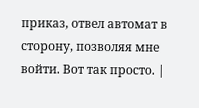приказ, отвел автомат в сторону, позволяя мне войти. Вот так просто. |